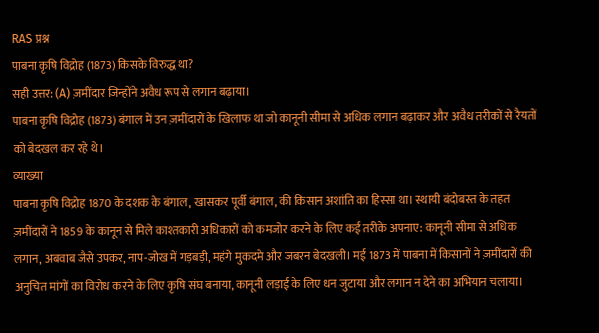RAS प्रश्न
पाबना कृषि विद्रोह (1873) किसके विरुद्ध था?
सही उत्तर: (A) ज़मींदार जिन्होंने अवैध रूप से लगान बढ़ाया।
पाबना कृषि विद्रोह (1873) बंगाल में उन ज़मींदारों के खिलाफ था जो कानूनी सीमा से अधिक लगान बढ़ाकर और अवैध तरीकों से रैयतों को बेदखल कर रहे थे।
व्याख्या
पाबना कृषि विद्रोह 1870 के दशक के बंगाल, खासकर पूर्वी बंगाल, की किसान अशांति का हिस्सा था। स्थायी बंदोबस्त के तहत ज़मींदारों ने 1859 के कानून से मिले काश्तकारी अधिकारों को कमजोर करने के लिए कई तरीके अपनाए: कानूनी सीमा से अधिक लगान, अबवाब जैसे उपकर, नाप-जोख में गड़बड़ी, महंगे मुकदमे और जबरन बेदखली। मई 1873 में पाबना में किसानों ने ज़मींदारों की अनुचित मांगों का विरोध करने के लिए कृषि संघ बनाया, कानूनी लड़ाई के लिए धन जुटाया और लगान न देने का अभियान चलाया।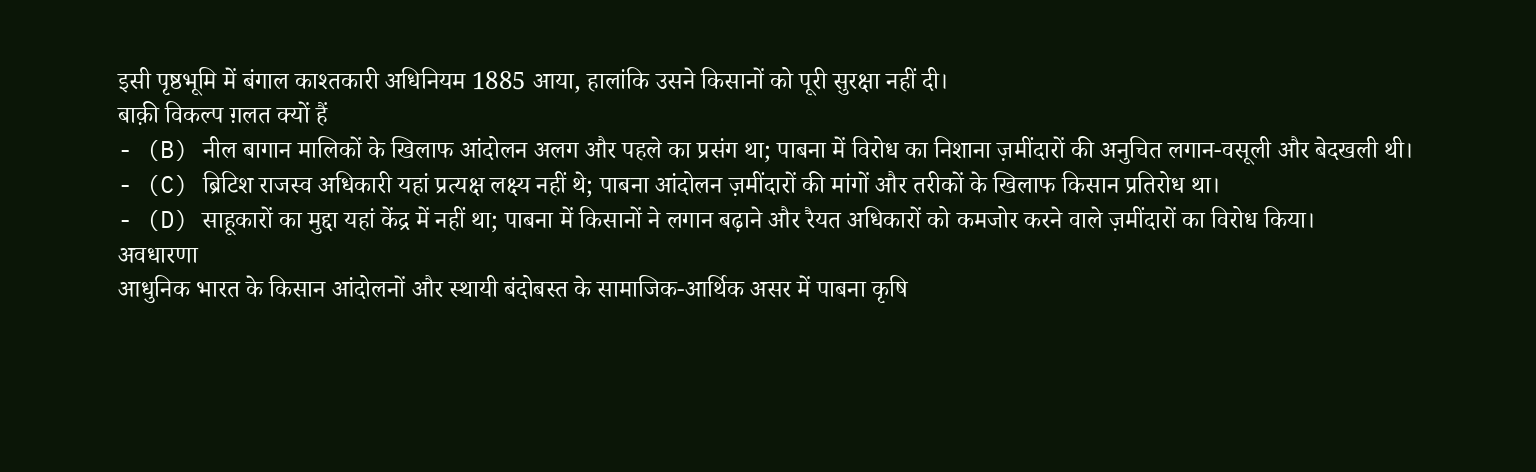इसी पृष्ठभूमि में बंगाल काश्तकारी अधिनियम 1885 आया, हालांकि उसने किसानों को पूरी सुरक्षा नहीं दी।
बाक़ी विकल्प ग़लत क्यों हैं
- (B) नील बागान मालिकों के खिलाफ आंदोलन अलग और पहले का प्रसंग था; पाबना में विरोध का निशाना ज़मींदारों की अनुचित लगान-वसूली और बेदखली थी।
- (C) ब्रिटिश राजस्व अधिकारी यहां प्रत्यक्ष लक्ष्य नहीं थे; पाबना आंदोलन ज़मींदारों की मांगों और तरीकों के खिलाफ किसान प्रतिरोध था।
- (D) साहूकारों का मुद्दा यहां केंद्र में नहीं था; पाबना में किसानों ने लगान बढ़ाने और रैयत अधिकारों को कमजोर करने वाले ज़मींदारों का विरोध किया।
अवधारणा
आधुनिक भारत के किसान आंदोलनों और स्थायी बंदोबस्त के सामाजिक-आर्थिक असर में पाबना कृषि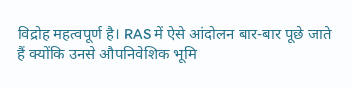विद्रोह महत्वपूर्ण है। RAS में ऐसे आंदोलन बार-बार पूछे जाते हैं क्योंकि उनसे औपनिवेशिक भूमि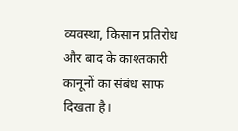व्यवस्था, किसान प्रतिरोध और बाद के काश्तकारी कानूनों का संबंध साफ दिखता है।